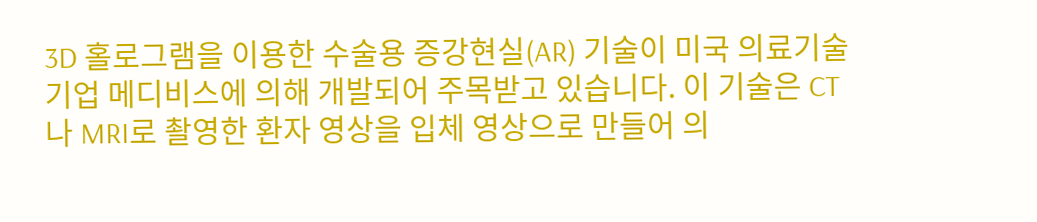3D 홀로그램을 이용한 수술용 증강현실(AR) 기술이 미국 의료기술 기업 메디비스에 의해 개발되어 주목받고 있습니다. 이 기술은 CT나 MRI로 촬영한 환자 영상을 입체 영상으로 만들어 의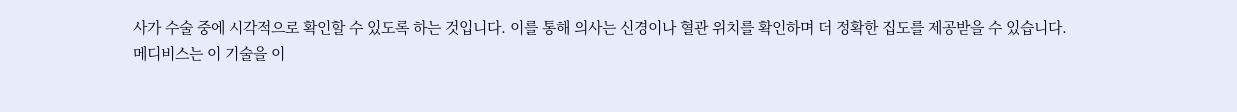사가 수술 중에 시각적으로 확인할 수 있도록 하는 것입니다. 이를 통해 의사는 신경이나 혈관 위치를 확인하며 더 정확한 집도를 제공받을 수 있습니다.
메디비스는 이 기술을 이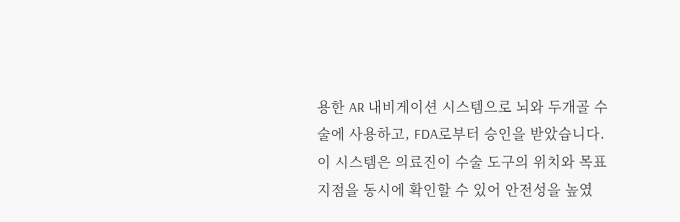용한 AR 내비게이션 시스템으로 뇌와 두개골 수술에 사용하고, FDA로부터 승인을 받았습니다. 이 시스템은 의료진이 수술 도구의 위치와 목표 지점을 동시에 확인할 수 있어 안전성을 높였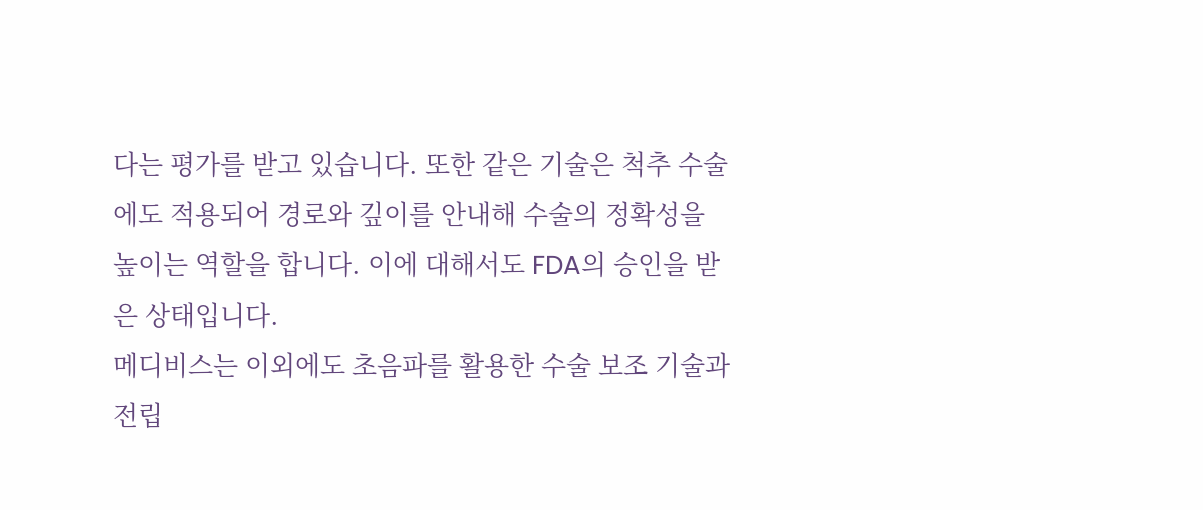다는 평가를 받고 있습니다. 또한 같은 기술은 척추 수술에도 적용되어 경로와 깊이를 안내해 수술의 정확성을 높이는 역할을 합니다. 이에 대해서도 FDA의 승인을 받은 상태입니다.
메디비스는 이외에도 초음파를 활용한 수술 보조 기술과 전립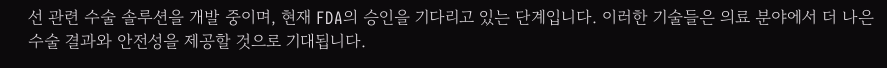선 관련 수술 솔루션을 개발 중이며, 현재 FDA의 승인을 기다리고 있는 단계입니다. 이러한 기술들은 의료 분야에서 더 나은 수술 결과와 안전성을 제공할 것으로 기대됩니다.